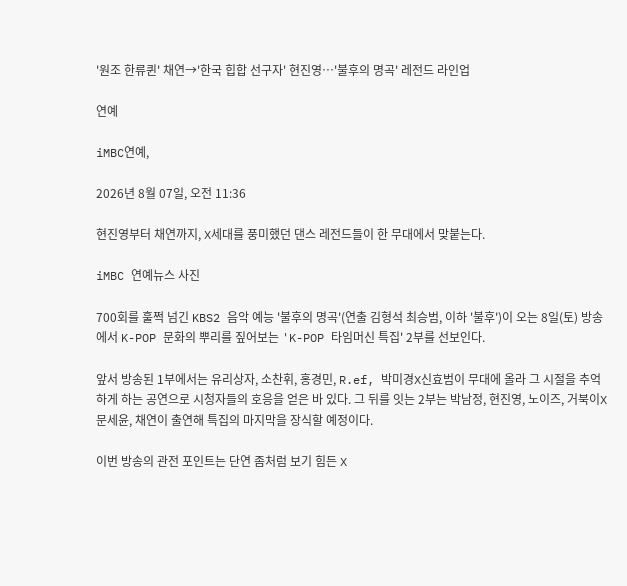'원조 한류퀸' 채연→'한국 힙합 선구자' 현진영…'불후의 명곡' 레전드 라인업

연예

iMBC연예,

2026년 8월 07일, 오전 11:36

현진영부터 채연까지, X세대를 풍미했던 댄스 레전드들이 한 무대에서 맞붙는다.

iMBC 연예뉴스 사진

700회를 훌쩍 넘긴 KBS2 음악 예능 '불후의 명곡'(연출 김형석 최승범, 이하 '불후')이 오는 8일(토) 방송에서 K-POP 문화의 뿌리를 짚어보는 'K-POP 타임머신 특집' 2부를 선보인다.

앞서 방송된 1부에서는 유리상자, 소찬휘, 홍경민, R.ef, 박미경X신효범이 무대에 올라 그 시절을 추억하게 하는 공연으로 시청자들의 호응을 얻은 바 있다. 그 뒤를 잇는 2부는 박남정, 현진영, 노이즈, 거북이X문세윤, 채연이 출연해 특집의 마지막을 장식할 예정이다.

이번 방송의 관전 포인트는 단연 좀처럼 보기 힘든 X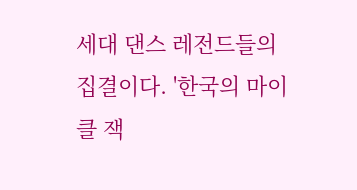세대 댄스 레전드들의 집결이다. '한국의 마이클 잭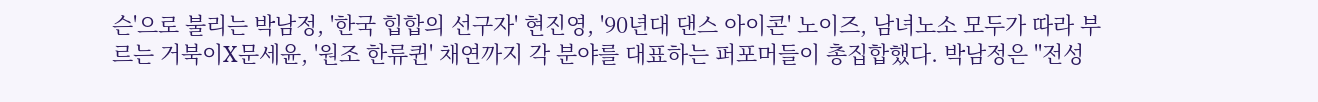슨'으로 불리는 박남정, '한국 힙합의 선구자' 현진영, '90년대 댄스 아이콘' 노이즈, 남녀노소 모두가 따라 부르는 거북이X문세윤, '원조 한류퀸' 채연까지 각 분야를 대표하는 퍼포머들이 총집합했다. 박남정은 "전성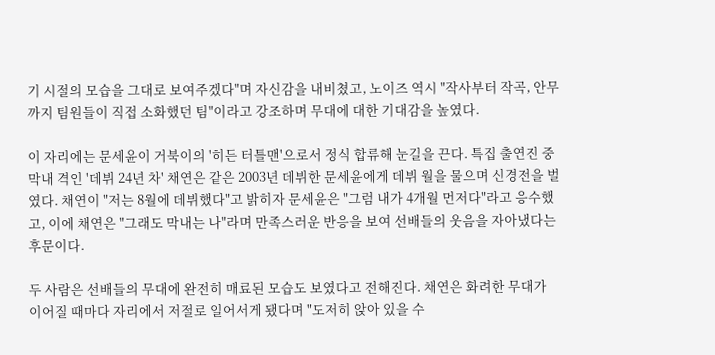기 시절의 모습을 그대로 보여주겠다"며 자신감을 내비쳤고, 노이즈 역시 "작사부터 작곡, 안무까지 팀원들이 직접 소화했던 팀"이라고 강조하며 무대에 대한 기대감을 높였다.

이 자리에는 문세윤이 거북이의 '히든 터틀맨'으로서 정식 합류해 눈길을 끈다. 특집 출연진 중 막내 격인 '데뷔 24년 차' 채연은 같은 2003년 데뷔한 문세윤에게 데뷔 월을 물으며 신경전을 벌였다. 채연이 "저는 8월에 데뷔했다"고 밝히자 문세윤은 "그럼 내가 4개월 먼저다"라고 응수했고, 이에 채연은 "그래도 막내는 나"라며 만족스러운 반응을 보여 선배들의 웃음을 자아냈다는 후문이다.

두 사람은 선배들의 무대에 완전히 매료된 모습도 보였다고 전해진다. 채연은 화려한 무대가 이어질 때마다 자리에서 저절로 일어서게 됐다며 "도저히 앉아 있을 수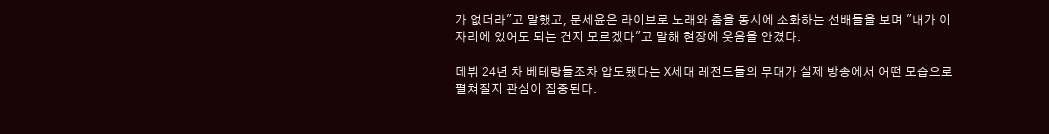가 없더라"고 말했고, 문세윤은 라이브로 노래와 춤을 동시에 소화하는 선배들을 보며 "내가 이 자리에 있어도 되는 건지 모르겠다"고 말해 현장에 웃음을 안겼다.

데뷔 24년 차 베테랑들조차 압도됐다는 X세대 레전드들의 무대가 실제 방송에서 어떤 모습으로 펼쳐질지 관심이 집중된다.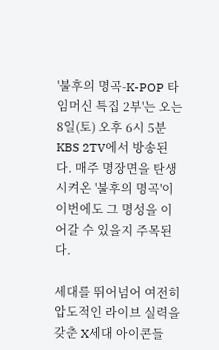'불후의 명곡-K-POP 타임머신 특집 2부'는 오는 8일(토) 오후 6시 5분 KBS 2TV에서 방송된다. 매주 명장면을 탄생시켜온 '불후의 명곡'이 이번에도 그 명성을 이어갈 수 있을지 주목된다.

세대를 뛰어넘어 여전히 압도적인 라이브 실력을 갖춘 X세대 아이콘들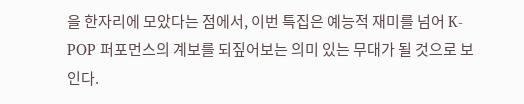을 한자리에 모았다는 점에서, 이번 특집은 예능적 재미를 넘어 K-POP 퍼포먼스의 계보를 되짚어보는 의미 있는 무대가 될 것으로 보인다.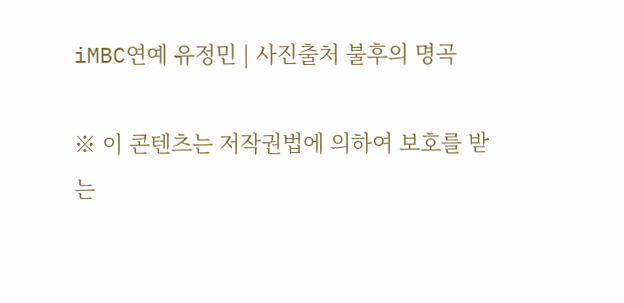iMBC연예 유정민 | 사진출처 불후의 명곡

※ 이 콘텐츠는 저작권법에 의하여 보호를 받는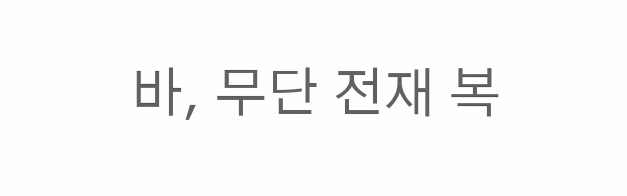바, 무단 전재 복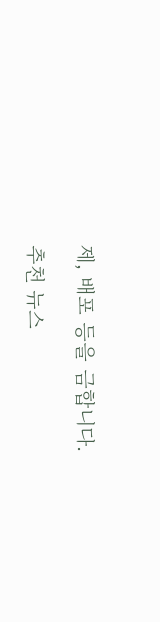제, 배포 등을 금합니다.

추천 뉴스